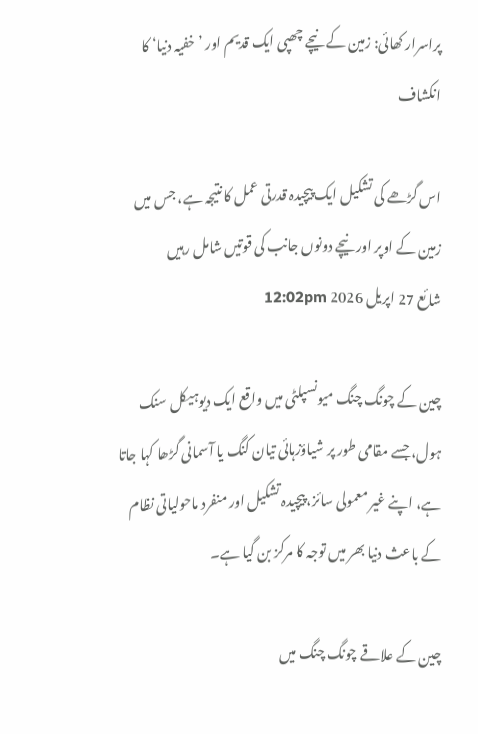پراسرار کھائی: زمین کے نیچے چھپی ایک قدیم اور ’خفیہ دنیا‘ کا انکشاف

اس گڑھے کی تشکیل ایک پیچیدہ قدرتی عمل کا نتیجہ ہے، جس میں زمین کے اوپر اور نیچے دونوں جانب کی قوتیں شامل رہیں
شائع 27 اپريل 2026 12:02pm

چین کے چونگ چنگ میونسپلٹی میں واقع ایک دیوہیکل سنک ہول، جسے مقامی طور پر شیاؤزہائی تیان کنگ یا آسمانی گڑھا کہا جاتا ہے، اپنے غیر معمولی سائز، پیچیدہ تشکیل اور منفرد ماحولیاتی نظام کے باعث دنیا بھر میں توجہ کا مرکز بن گیا ہے۔

چین کے علاقے چونگ چنگ میں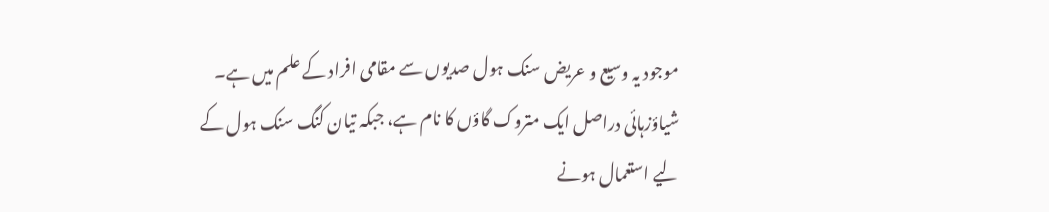موجود یہ وسیع و عریض سنک ہول صدیوں سے مقامی افراد کے علم میں ہے۔ شیاؤزہائی دراصل ایک متروک گاؤں کا نام ہے، جبکہ تیان کنگ سنک ہول کے لیے استعمال ہونے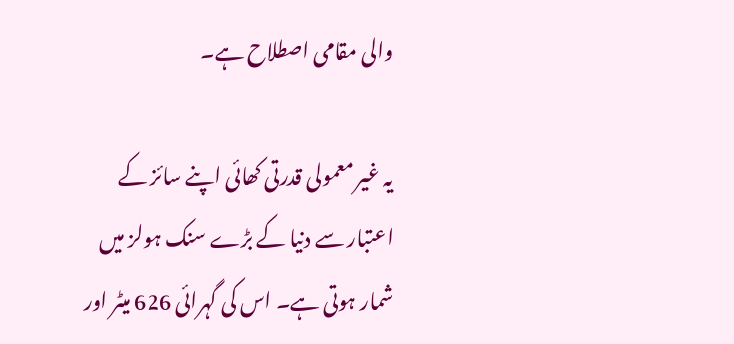والی مقامی اصطلاح ہے۔

یہ غیر معمولی قدرتی کھائی اپنے سائز کے اعتبار سے دنیا کے بڑے سنک ہولز میں شمار ہوتی ہے۔ اس کی گہرائی 626 میٹر اور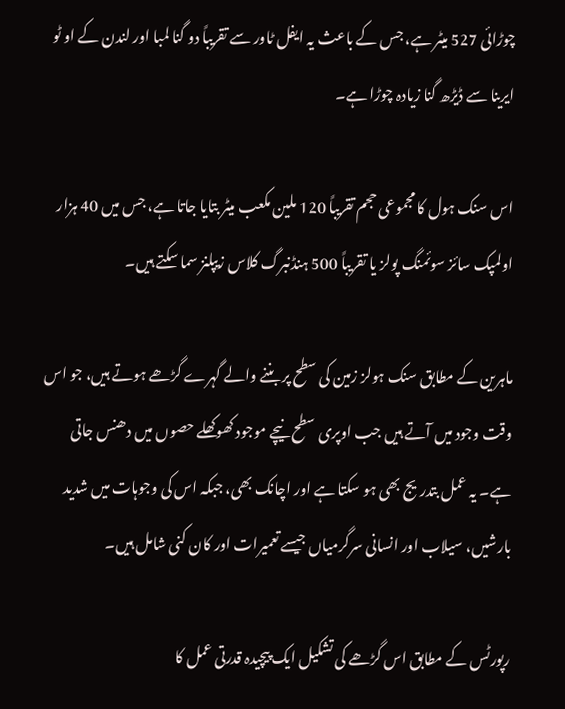چوڑائی 527 میٹر ہے، جس کے باعث یہ ایفل ٹاور سے تقریباً دو گنا لمبا اور لندن کے او ٹو ایرینا سے ڈیڑھ گنا زیادہ چوڑا ہے۔

اس سنک ہول کا مجموعی حجم تقریباً 120 ملین مکعب میٹر بتایا جاتا ہے، جس میں 40 ہزار اولمپک سائز سوئمنگ پولز یا تقریباً 500 ہنڈنبرگ کلاس زیپلنز سما سکتے ہیں۔

ماہرین کے مطابق سنک ہولز زمین کی سطح پر بننے والے گہرے گڑھے ہوتے ہیں، جو اس وقت وجود میں آتے ہیں جب اوپری سطح نیچے موجود کھوکھلے حصوں میں دھنس جاتی ہے۔ یہ عمل بتدریج بھی ہو سکتا ہے اور اچانک بھی، جبکہ اس کی وجوہات میں شدید بارشیں، سیلاب اور انسانی سرگرمیاں جیسے تعمیرات اور کان کنی شامل ہیں۔

رپورٹس کے مطابق اس گڑھے کی تشکیل ایک پیچیدہ قدرتی عمل کا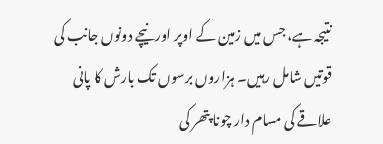نتیجہ ہے، جس میں زمین کے اوپر اور نیچے دونوں جانب کی قوتیں شامل رہیں۔ ہزاروں برسوں تک بارش کا پانی علاقے کی مسام دار چونا پتھر کی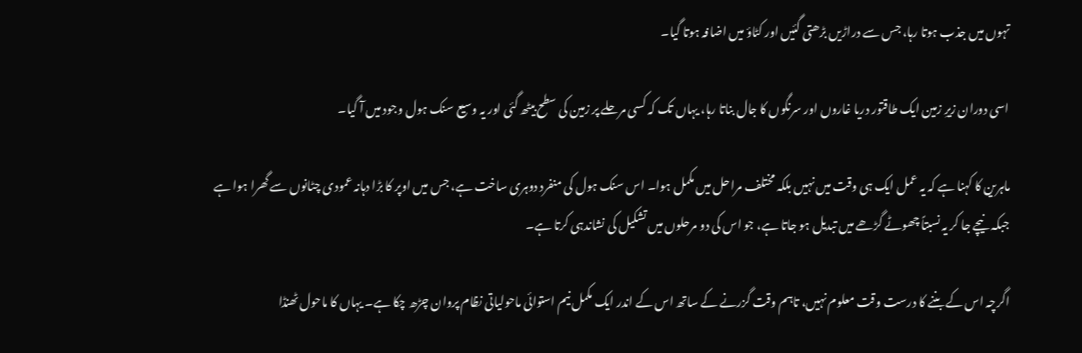تہوں میں جذب ہوتا رہا، جس سے دراڑیں بڑھتی گئیں اور کٹاؤ میں اضافہ ہوتا گیا۔

اسی دوران زیرِ زمین ایک طاقتور دریا غاروں اور سرنگوں کا جال بناتا رہا، یہاں تک کہ کسی مرحلے پر زمین کی سطح بیٹھ گئی اور یہ وسیع سنک ہول وجود میں آ گیا۔

ماہرین کا کہنا ہے کہ یہ عمل ایک ہی وقت میں نہیں بلکہ مختلف مراحل میں مکمل ہوا۔ اس سنک ہول کی منفرد دوہری ساخت ہے، جس میں اوپر کا بڑا دہانہ عمودی چٹانوں سے گھرا ہوا ہے جبکہ نیچے جا کر یہ نسبتاً چھوٹے گڑھے میں تبدیل ہو جاتا ہے، جو اس کی دو مرحلوں میں تشکیل کی نشاندہی کرتا ہے۔

اگرچہ اس کے بننے کا درست وقت معلوم نہیں، تاہم وقت گزرنے کے ساتھ اس کے اندر ایک مکمل نیم استوائی ماحولیاتی نظام پروان چڑھ چکا ہے۔ یہاں کا ماحول ٹھنڈا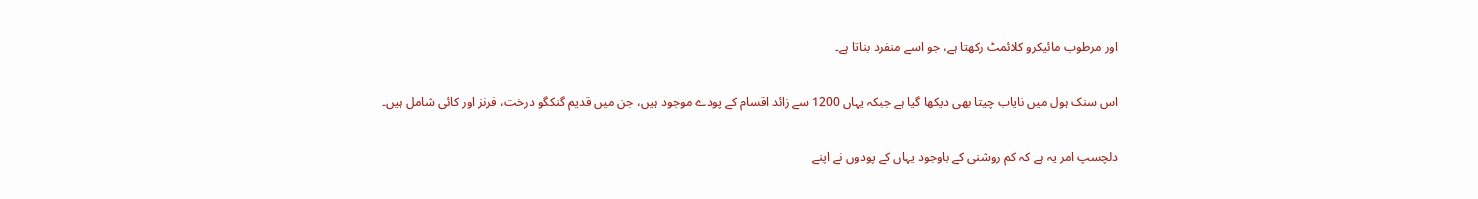اور مرطوب مائیکرو کلائمٹ رکھتا ہے، جو اسے منفرد بناتا ہے۔

اس سنک ہول میں نایاب چیتا بھی دیکھا گیا ہے جبکہ یہاں 1200 سے زائد اقسام کے پودے موجود ہیں، جن میں قدیم گنکگو درخت، فرنز اور کائی شامل ہیں۔

دلچسپ امر یہ ہے کہ کم روشنی کے باوجود یہاں کے پودوں نے اپنے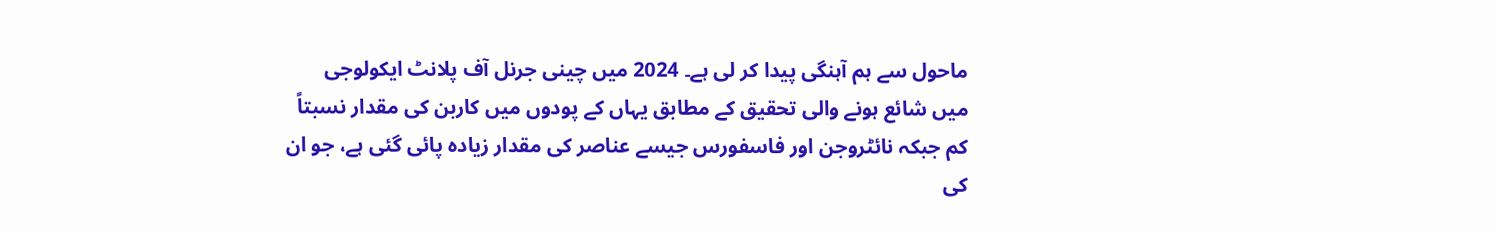ماحول سے ہم آہنگی پیدا کر لی ہے۔ 2024 میں چینی جرنل آف پلانٹ ایکولوجی میں شائع ہونے والی تحقیق کے مطابق یہاں کے پودوں میں کاربن کی مقدار نسبتاً کم جبکہ نائٹروجن اور فاسفورس جیسے عناصر کی مقدار زیادہ پائی گئی ہے، جو ان کی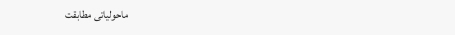ماحولیاتی مطابقت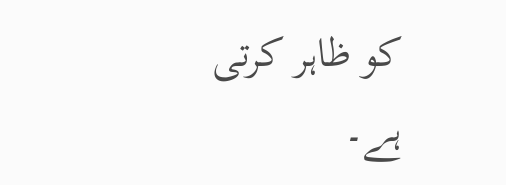کو ظاہر کرتی ہے۔